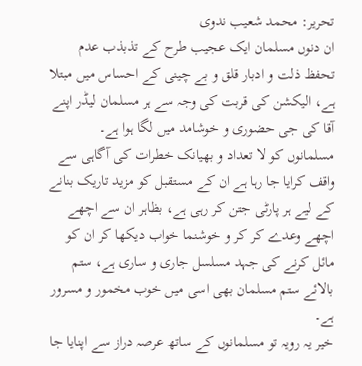تحریر: محمد شعیب ندوی
ان دنوں مسلمان ایک عجیب طرح کے تذبذب عدم تحفظ ذلت و ادبار قلق و بے چینی کے احساس میں مبتلا ہے، الیکشن کی قربت کی وجہ سے ہر مسلمان لیڈر اپنے آقا کی جی حضوری و خوشامد میں لگا ہوا ہے۔
مسلمانوں کو لا تعداد و بھیانک خطرات کی آگاہی سے واقف کرایا جا رہا ہے ان کے مستقبل کو مزید تاریک بنانے کے لیے ہر پارٹی جتن کر رہی ہے، بظاہر ان سے اچھے اچھے وعدے کر کر و خوشنما خواب دیکھا کر ان کو مائل کرنے کی جہد مسلسل جاری و ساری ہے، ستم بالائے ستم مسلمان بھی اسی میں خوب مخمور و مسرور ہے۔
خیر یہ رویہ تو مسلمانوں کے ساتھ عرصہ دراز سے اپنایا جا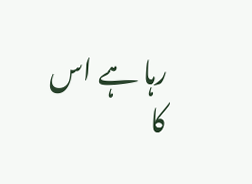رہا ہے اس کا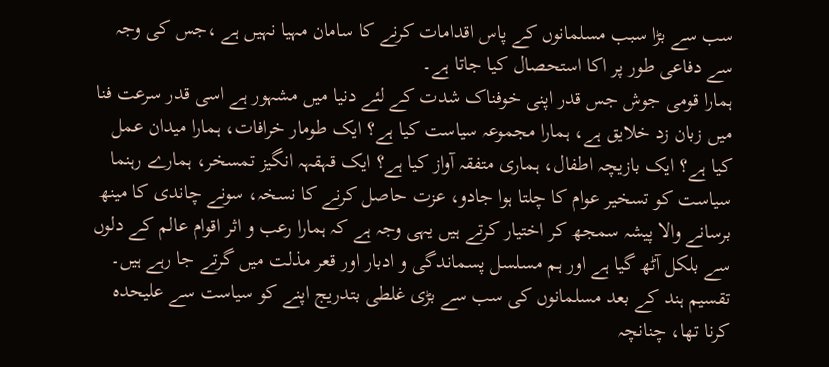سب سے بڑا سبب مسلمانوں کے پاس اقدامات کرنے کا سامان مہیا نہیں ہے ،جس کی وجہ سے دفاعی طور پر اکا استحصال کیا جاتا ہے۔
ہمارا قومی جوش جس قدر اپنی خوفناک شدت کے لئے دنیا میں مشہور ہے اسی قدر سرعت فنا میں زبان زد خلایق ہے، ہمارا مجموعہ سیاست کیا ہے؟ ایک طومار خرافات، ہمارا میدان عمل کیا ہے؟ ایک بازیچہ اطفال، ہماری متفقہ آواز کیا ہے؟ ایک قہقہہ انگیز تمسخر، ہمارے رہنما سیاست کو تسخیر عوام کا چلتا ہوا جادو، عزت حاصل کرنے کا نسخہ، سونے چاندی کا مینھ برسانے والا پیشہ سمجھ کر اختیار کرتے ہیں یہی وجہ ہے کہ ہمارا رعب و اثر اقوام عالم کے دلوں سے بلکل آٹھ گیا ہے اور ہم مسلسل پسماندگی و ادبار اور قعر مذلت میں گرتے جا رہے ہیں۔
تقسیم ہند کے بعد مسلمانوں کی سب سے بڑی غلطی بتدریج اپنے کو سیاست سے علیحدہ کرنا تھا، چنانچہ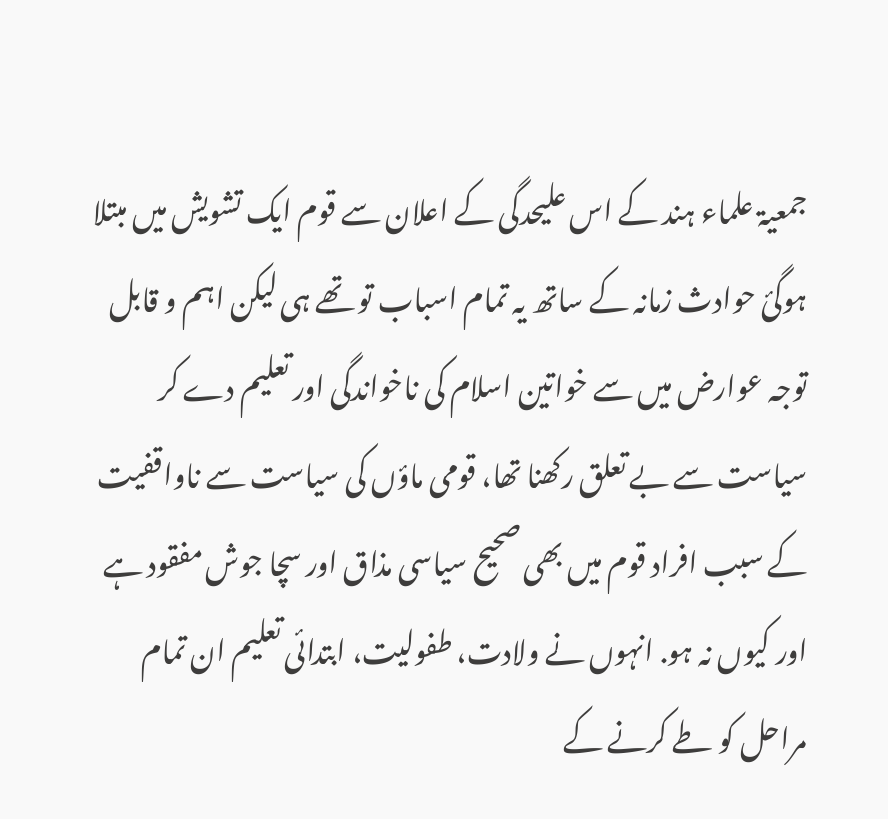جمعیۃ علماء ہند کے اس علیحدگی کے اعلان سے قوم ایک تشویش میں مبتلا ہوگئ حوادث زمانہ کے ساتھ یہ تمام اسباب تو تھے ہی لیکن اہم و قابل توجہ عوارض میں سے خواتین اسلام کی ناخواندگی اور تعلیم دے کر سیاست سے بے تعلق رکھنا تھا، قومی ماؤں کی سیاست سے ناواقفیت کے سبب افراد قوم میں بھی صحیح سیاسی مذاق اور سچا جوش مفقود ہے اور کیوں نہ ہو. انہوں نے ولادت، طفولیت، ابتدائی تعلیم ان تمام مراحل کو طے کرنے کے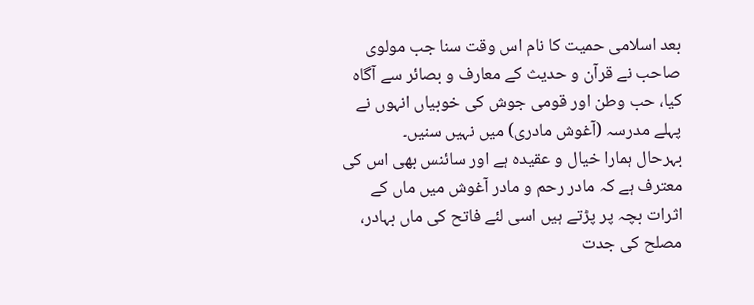بعد اسلامی حمیت کا نام اس وقت سنا جب مولوی صاحب نے قرآن و حدیث کے معارف و بصائر سے آگاہ کیا، حب وطن اور قومی جوش کی خوبیاں انہوں نے پہلے مدرسہ (آغوش مادری) میں نہیں سنیں۔
بہرحال ہمارا خیال و عقیدہ ہے اور سائنس بھی اس کی معترف ہے کہ مادر رحم و مادر آغوش میں ماں کے اثرات بچہ پر پڑتے ہیں اسی لئے فاتح کی ماں بہادر، مصلح کی جدت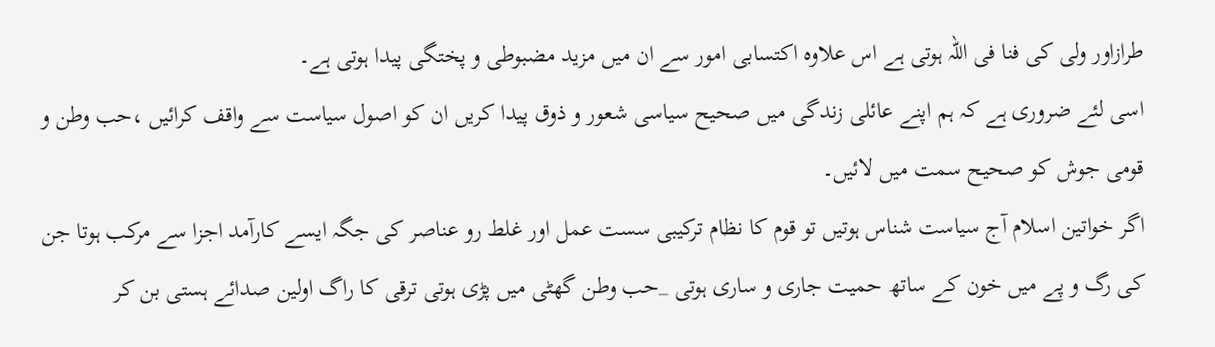طرازاور ولی کی فنا فی اللہ ہوتی ہے اس علاوہ اکتسابی امور سے ان میں مزید مضبوطی و پختگی پیدا ہوتی ہے۔
اسی لئے ضروری ہے کہ ہم اپنے عائلی زندگی میں صحیح سیاسی شعور و ذوق پیدا کریں ان کو اصول سیاست سے واقف کرائیں ،حب وطن و قومی جوش کو صحیح سمت میں لائیں۔
اگر خواتین اسلام آج سیاست شناس ہوتیں تو قوم کا نظام ترکیبی سست عمل اور غلط رو عناصر کی جگہ ایسے کارآمد اجزا سے مرکب ہوتا جن کی رگ و پے میں خون کے ساتھ حمیت جاری و ساری ہوتی _حب وطن گھٹی میں پڑی ہوتی ترقی کا راگ اولین صدائے ہستی بن کر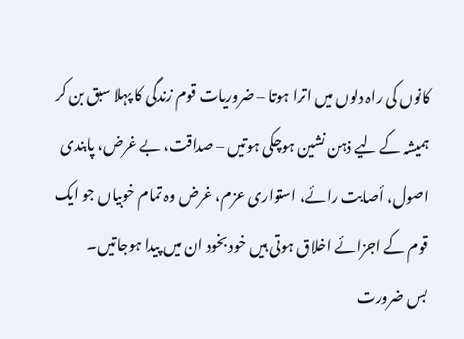کانوں کی راہ دلوں میں اترا ہوتا – ضروریات قوم زندگی کا پہلا سبق بن کر ہمیشہ کے لیے ذہن نشین ہوچکی ہوتیں – صداقت، بے غرض، پابندی اصول، أصابت رائے، استواری عزم، غرض وہ تمام خوبیاں جو ایک قوم کے اجزائے اخلاق ہوتی ہیں خود بخود ان میں پیدا ہوجاتیں۔
بس ضرورت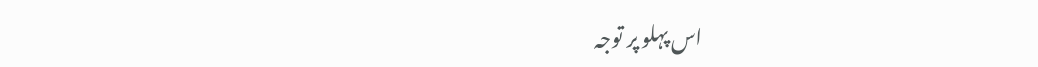اس پہلو پر توجہ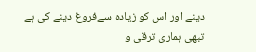دینے اور اس کو زیادہ سےفروغ دینے کی ہے تبھی ہماری ترقی و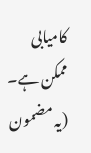کامیابی ممکن ہے۔
(یہ مضمون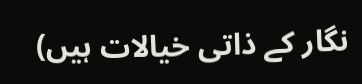نگار کے ذاتی خیالات ہیں)